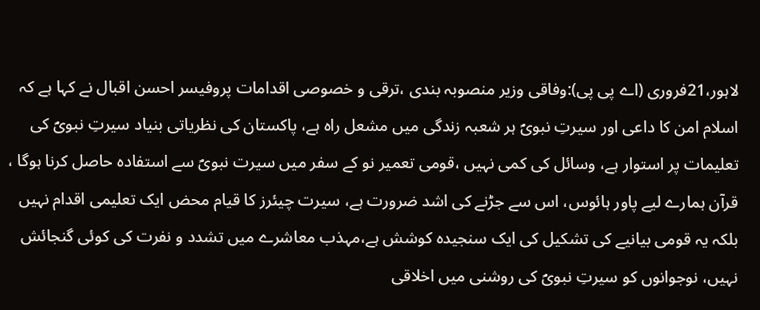لاہور،21فروری (اے پی پی):وفاقی وزیر منصوبہ بندی ،ترقی و خصوصی اقدامات پروفیسر احسن اقبال نے کہا ہے کہ اسلام امن کا داعی اور سیرتِ نبویؐ ہر شعبہ زندگی میں مشعل راہ ہے، پاکستان کی نظریاتی بنیاد سیرتِ نبویؐ کی تعلیمات پر استوار ہے، وسائل کی کمی نہیں ،قومی تعمیر نو کے سفر میں سیرت نبویؐ سے استفادہ حاصل کرنا ہوگا ، قرآن ہمارے لیے پاور ہائوس، اس سے جڑنے کی اشد ضرورت ہے، سیرت چیئرز کا قیام محض ایک تعلیمی اقدام نہیں بلکہ یہ قومی بیانیے کی تشکیل کی ایک سنجیدہ کوشش ہے،مہذب معاشرے میں تشدد و نفرت کی کوئی گنجائش نہیں، نوجوانوں کو سیرتِ نبویؐ کی روشنی میں اخلاقی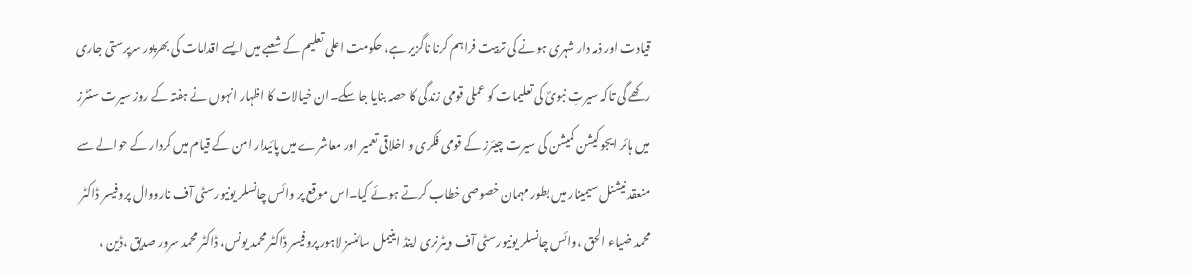قیادت اور ذمہ دار شہری ہونے کی تربیت فراہم کرنا ناگزیر ہے، حکومت اعلی تعلیم کے شعبے میں ایسے اقدامات کی بھرپور سرپرستی جاری رکھے گی تاکہ سیرتِ نبویؐ کی تعلیمات کو عملی قومی زندگی کا حصہ بنایا جا سکے۔ان خیالات کا اظہار انہوں نے ہفتہ کے روز سیرت سنٹرز میں ہائر ایجوکیشن کمیشن کی سیرت چیئرز کے قومی فکری و اخلاقی تعمیر اور معاشرے میں پائیدار امن کے قیام میں کردار کے حوالے سے منعقد نیشنل سیمینار میں بطور مہمان خصوصی خطاب کرتے ہوئے کیا۔اس موقع پر وائس چانسلر یونیورسٹی آف نارووال پروفیسر ڈاکٹر محمد ضیاء الحق ،وائس چانسلر یونیورسٹی آف ویٹرنری اینڈ اینیمل سائنسز لاہور پروفیسر ڈاکٹر محمد یونس، ڈاکٹر محمد سرور صدیق ،ڈین ،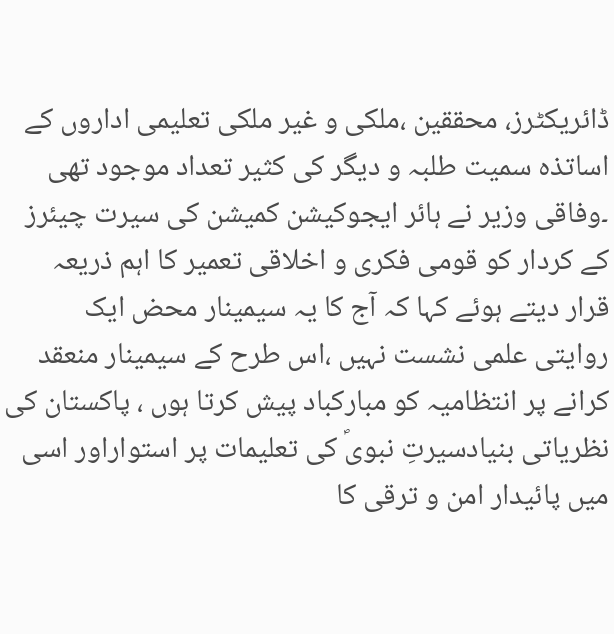ڈائریکٹرز، محققین ،ملکی و غیر ملکی تعلیمی اداروں کے اساتذہ سمیت طلبہ و دیگر کی کثیر تعداد موجود تھی ۔وفاقی وزیر نے ہائر ایجوکیشن کمیشن کی سیرت چیئرز کے کردار کو قومی فکری و اخلاقی تعمیر کا اہم ذریعہ قرار دیتے ہوئے کہا کہ آج کا یہ سیمینار محض ایک روایتی علمی نشست نہیں ،اس طرح کے سیمینار منعقد کرانے پر انتظامیہ کو مبارکباد پیش کرتا ہوں ، پاکستان کی نظریاتی بنیادسیرتِ نبویؐ کی تعلیمات پر استواراور اسی میں پائیدار امن و ترقی کا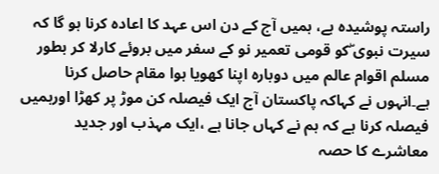راستہ پوشیدہ ہے، ہمیں آج کے دن اس عہد کا اعادہ کرنا ہو گا کہ سیرت نبوی ۖکو قومی تعمیر نو کے سفر میں بروئے کارلا کر بطور مسلم اقوام عالم میں دوبارہ اپنا کھویا ہوا مقام حاصل کرنا ہے۔انہوں نے کہاکہ پاکستان آج ایک فیصلہ کن موڑ پر کھڑا اورہمیں فیصلہ کرنا ہے کہ ہم نے کہاں جانا ہے ،ایک مہذب اور جدید معاشرے کا حصہ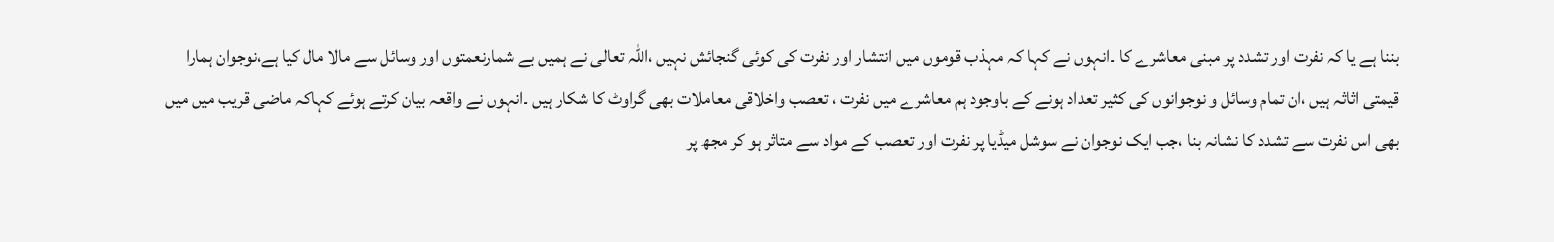بننا ہے یا کہ نفرت اور تشدد پر مبنی معاشرے کا ۔انہوں نے کہا کہ مہذب قوموں میں انتشار اور نفرت کی کوئی گنجائش نہیں ،اللہ تعالی نے ہمیں بے شمارنعمتوں اور وسائل سے مالا مال کیا ہے،نوجوان ہمارا قیمتی اثاثہ ہیں ،ان تمام وسائل و نوجوانوں کی کثیر تعداد ہونے کے باوجود ہم معاشرے میں نفرت ، تعصب واخلاقی معاملات بھی گراوٹ کا شکار ہیں ۔انہوں نے واقعہ بیان کرتے ہوئے کہاکہ ماضی قریب میں میں بھی اس نفرت سے تشدد کا نشانہ بنا ،جب ایک نوجوان نے سوشل میڈیا پر نفرت اور تعصب کے مواد سے متاثر ہو کر مجھ پر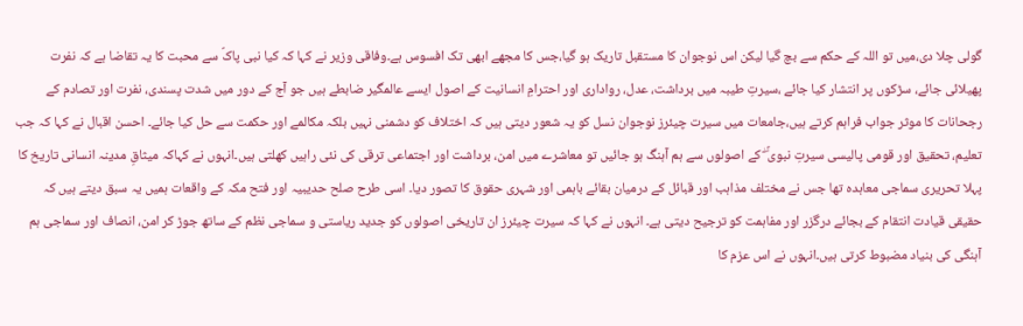گولی چلا دی،میں تو اللہ کے حکم سے بچ گیا لیکن اس نوجوان کا مستقبل تاریک ہو گیا،جس کا مجھے ابھی تک افسوس ہے۔وفاقی وزیر نے کہا کہ کیا نبی پاکؐ سے محبت کا یہ تقاضا ہے کہ نفرت پھیلائی جائے، سڑکوں پر انتشار کیا جائے ،سیرتِ طیبہ میں برداشت، عدل، رواداری اور احترامِ انسانیت کے اصول ایسے عالمگیر ضابطے ہیں جو آج کے دور میں شدت پسندی، نفرت اور تصادم کے رجحانات کا موثر جواب فراہم کرتے ہیں،جامعات میں سیرت چیئرز نوجوان نسل کو یہ شعور دیتی ہیں کہ اختلاف کو دشمنی نہیں بلکہ مکالمے اور حکمت سے حل کیا جائے۔ احسن اقبال نے کہا کہ جب تعلیم، تحقیق اور قومی پالیسی سیرتِ نبویؐ ۖ کے اصولوں سے ہم آہنگ ہو جائیں تو معاشرے میں امن، برداشت اور اجتماعی ترقی کی نئی راہیں کھلتی ہیں۔انہوں نے کہاکہ میثاقِ مدینہ انسانی تاریخ کا پہلا تحریری سماجی معاہدہ تھا جس نے مختلف مذاہب اور قبائل کے درمیان بقائے باہمی اور شہری حقوق کا تصور دیا۔ اسی طرح صلح حدیبیہ اور فتح مکہ کے واقعات ہمیں یہ سبق دیتے ہیں کہ حقیقی قیادت انتقام کے بجائے درگزر اور مفاہمت کو ترجیح دیتی ہے۔ انہوں نے کہا کہ سیرت چیئرز ان تاریخی اصولوں کو جدید ریاستی و سماجی نظم کے ساتھ جوڑ کر امن، انصاف اور سماجی ہم آہنگی کی بنیاد مضبوط کرتی ہیں۔انہوں نے اس عزم کا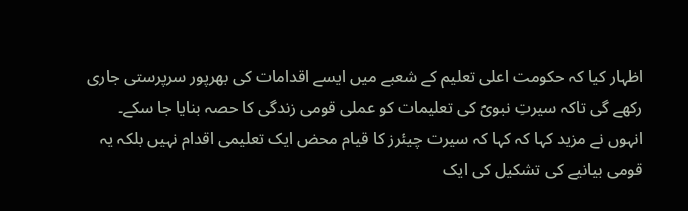اظہار کیا کہ حکومت اعلی تعلیم کے شعبے میں ایسے اقدامات کی بھرپور سرپرستی جاری رکھے گی تاکہ سیرتِ نبویؐ کی تعلیمات کو عملی قومی زندگی کا حصہ بنایا جا سکے۔ انہوں نے مزید کہا کہ کہا کہ سیرت چیئرز کا قیام محض ایک تعلیمی اقدام نہیں بلکہ یہ قومی بیانیے کی تشکیل کی ایک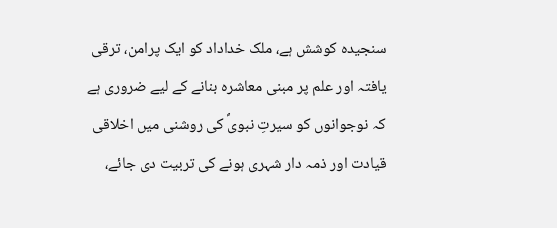سنجیدہ کوشش ہے، ملک خداداد کو ایک پرامن، ترقی یافتہ اور علم پر مبنی معاشرہ بنانے کے لیے ضروری ہے کہ نوجوانوں کو سیرتِ نبویؐ کی روشنی میں اخلاقی قیادت اور ذمہ دار شہری ہونے کی تربیت دی جائے،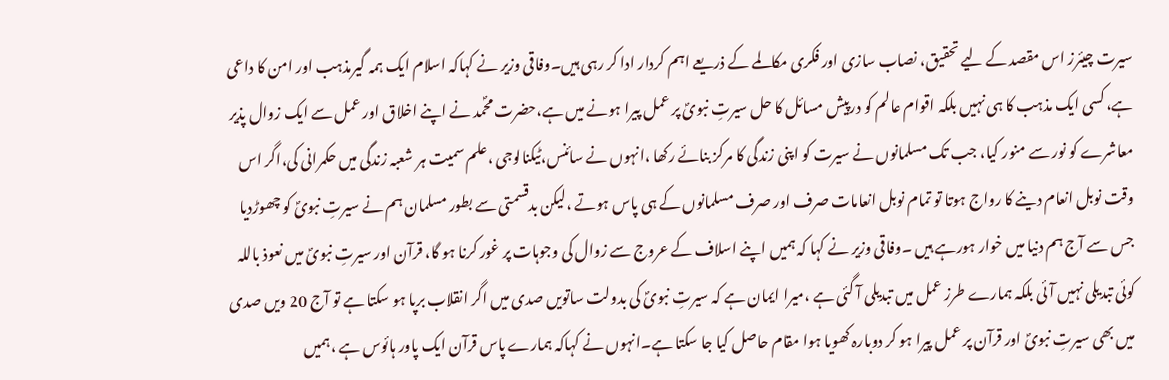سیرت چیئرز اس مقصد کے لیے تحقیق، نصاب سازی اور فکری مکالمے کے ذریعے اہم کردار ادا کر رہی ہیں۔وفاقی وزیر نے کہاکہ اسلام ایک ہمہ گیرمذہب اور امن کا داعی ہے، کسی ایک مذہب کا ہی نہیں بلکہ اقوام عالم کو درپیش مسائل کا حل سیرتِ نبویؐ پر عمل پیرا ہونے میں ہے،حضرت محؐمد نے اپنے اخلاق اور عمل سے ایک زوال پذیر معاشرے کو نور سے منور کیا، جب تک مسلمانوں نے سیرت کو اپنی زندگی کا مرکز بنائے رکھا ،انہوں نے سائنس،ٹیکنالوجی ،علم سمیت ہر شعبہ زندگی میں حکمرانی کی،اگر اس وقت نوبل انعام دینے کا رواج ہوتا تو تمام نوبل انعامات صرف اور صرف مسلمانوں کے ہی پاس ہوتے ،لیکن بدقسمتی سے بطور مسلمان ہم نے سیرتِ نبویؐ کو چھوڑدیا جس سے آج ہم دنیا میں خوار ہورہے ہیں ۔وفاقی وزیر نے کہا کہ ہمیں اپنے اسلاف کے عروج سے زوال کی وجوہات پر غور کرنا ہو گا، قرآن اور سیرتِ نبویؐ میں نعوذ باللہ کوئی تبدیلی نہیں آئی بلکہ ہمارے طرز عمل میں تبدیلی آ گئی ہے ،میرا ایمان ہے کہ سیرتِ نبویؐ کی بدولت ساتویں صدی میں اگر انقلاب برپا ہو سکتا ہے تو آج 20 ویں صدی میں بھی سیرتِ نبویؐ اور قرآن پر عمل پیرا ہو کر دوبارہ کھویا ہوا مقام حاصل کیا جا سکتا ہے۔انہوں نے کہاکہ ہمارے پاس قرآن ایک پاور ہائوس ہے ،ہمیں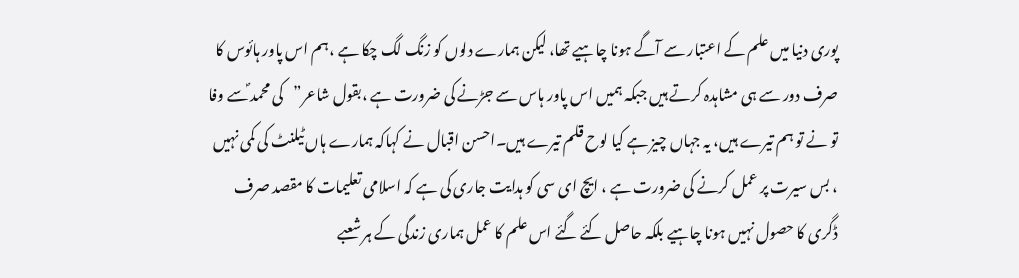پوری دنیا میں علم کے اعتبار سے آگے ہونا چاہیے تھا، لیکن ہمارے دلوں کو زنگ لگ چکا ہے ،ہم اس پاور ہائوس کا صرف دور سے ہی مشاہدہ کرتے ہیں جبکہ ہمیں اس پاور ہاس سے جڑنے کی ضرورت ہے ،بقول شاعر”کی محمد ؐسے وفا تو نے تو ہم تیرے ہیں، یہ جہاں چیز ہے کیا لوح قلم تیرے ہیں۔احسن اقبال نے کہاکہ ہمارے ہاں ٹیلنٹ کی کمی نہیں ، بس سیرت پر عمل کرنے کی ضرورت ہے ، ایچ ای سی کو ہدایت جاری کی ہے کہ اسلامی تعلیمات کا مقصد صرف ڈگری کا حصول نہیں ہونا چاہیے بلکہ حاصل کئے گئے اس علم کا عمل ہماری زندگی کے ہر شعبے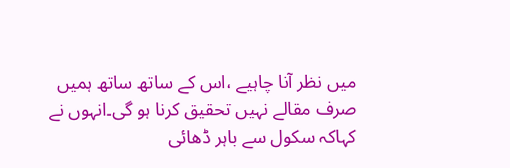میں نظر آنا چاہیے ،اس کے ساتھ ساتھ ہمیں صرف مقالے نہیں تحقیق کرنا ہو گی۔انہوں نے کہاکہ سکول سے باہر ڈھائی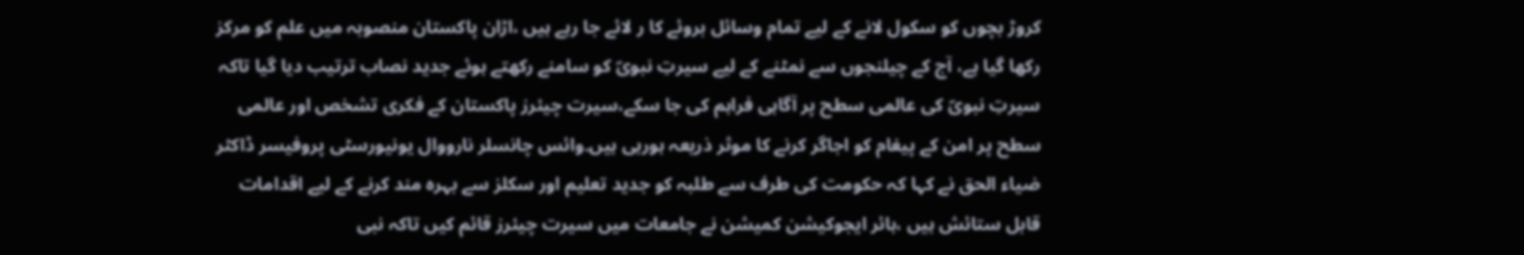کروڑ بچوں کو سکول لانے کے لیے تمام وسائل بروئے کا ر لائے جا رہے ہیں ،اڑان پاکستان منصوبہ میں علم کو مرکز رکھا گیا ہے، آج کے چیلنجوں سے نمٹنے کے لیے سیرتِ نبویؐ کو سامنے رکھتے ہوئے جدید نصاب ترتیب دیا گیا تاکہ سیرتِ نبویؐ کی عالمی سطح پر آگاہی فراہم کی جا سکے،سیرت چیئرز پاکستان کے فکری تشخص اور عالمی سطح پر امن کے پیغام کو اجاگر کرنے کا موثر ذریعہ ہورہی ہیں۔وائس چانسلر نارووال یونیورسٹی پروفیسر ڈاکٹر ضیاء الحق نے کہا کہ حکومت کی طرف سے طلبہ کو جدید تعلیم اور سکلز سے بہرہ مند کرنے کے لیے اقدامات قابل ستائش ہیں ،ہائر ایجوکیشن کمیشن نے جامعات میں سیرت چیئرز قائم کیں تاکہ نبی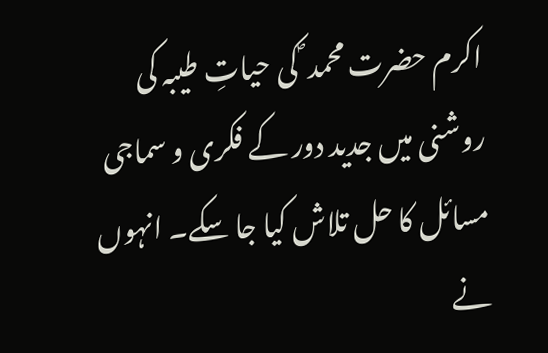اکرم حضرت محمد ؐ کی حیاتِ طیبہ کی روشنی میں جدید دور کے فکری و سماجی مسائل کا حل تلاش کیا جا سکے۔ انہوں نے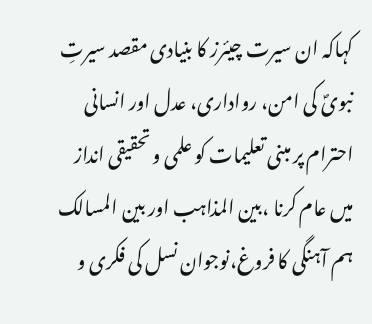کہاکہ ان سیرت چیئرز کا بنیادی مقصد سیرتِ نبویؐ کی امن، رواداری، عدل اور انسانی احترام پر مبنی تعلیمات کو علمی و تحقیقی انداز میں عام کرنا ،بین المذاہب اور بین المسالک ہم آہنگی کا فروغ،نوجوان نسل کی فکری و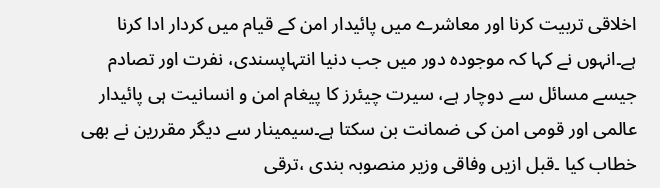اخلاقی تربیت کرنا اور معاشرے میں پائیدار امن کے قیام میں کردار ادا کرنا ہے۔انہوں نے کہا کہ موجودہ دور میں جب دنیا انتہاپسندی، نفرت اور تصادم جیسے مسائل سے دوچار ہے، سیرت چیئرز کا پیغام امن و انسانیت ہی پائیدار عالمی اور قومی امن کی ضمانت بن سکتا ہے۔سیمینار سے دیگر مقررین نے بھی خطاب کیا ۔قبل ازیں وفاقی وزیر منصوبہ بندی ،ترقی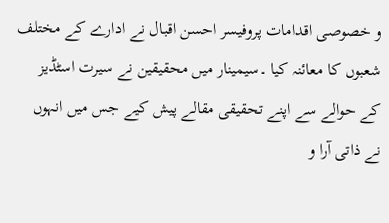و خصوصی اقدامات پروفیسر احسن اقبال نے ادارے کے مختلف شعبوں کا معائنہ کیا ۔سیمینار میں محقیقین نے سیرت اسٹڈیز کے حوالے سے اپنے تحقیقی مقالے پیش کیے جس میں انہوں نے ذاتی آرا و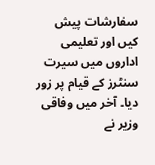سفارشات پیش کیں اور تعلیمی اداروں میں سیرت سنٹرز کے قیام پر زور دیا۔ آخر میں وفاقی وزیر نے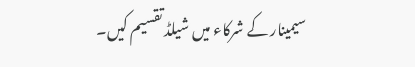سیمینار کے شرکاء میں شیلڈ تقسیم کیں۔